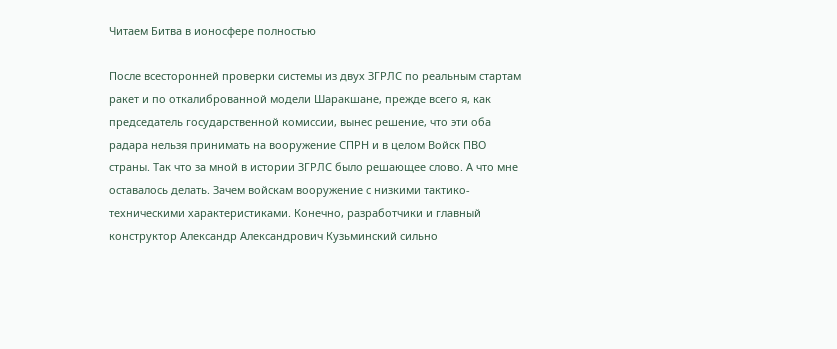Читаем Битва в ионосфере полностью

После всесторонней проверки системы из двух ЗГРЛС по реальным стартам ракет и по откалиброванной модели Шаракшане, прежде всего я, как председатель государственной комиссии, вынес решение, что эти оба радара нельзя принимать на вооружение СПРН и в целом Войск ПВО страны. Так что за мной в истории ЗГРЛС было решающее слово. А что мне оставалось делать. Зачем войскам вооружение с низкими тактико-техническими характеристиками. Конечно, разработчики и главный конструктор Александр Александрович Кузьминский сильно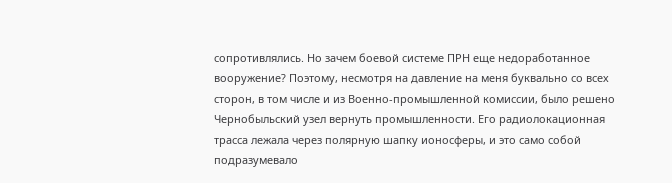сопротивлялись. Но зачем боевой системе ПРН еще недоработанное вооружение? Поэтому, несмотря на давление на меня буквально со всех сторон, в том числе и из Военно-промышленной комиссии, было решено Чернобыльский узел вернуть промышленности. Его радиолокационная трасса лежала через полярную шапку ионосферы, и это само собой подразумевало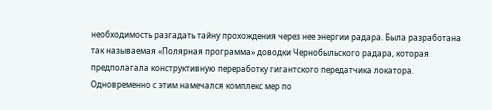необходимость разгадать тайну прохождения через нее энергии радара. Была разработана так называемая «Полярная программа» доводки Чернобыльского радара, которая предполагала конструктивную переработку гигантского передатчика локатора. Одновременно с этим намечался комплекс мер по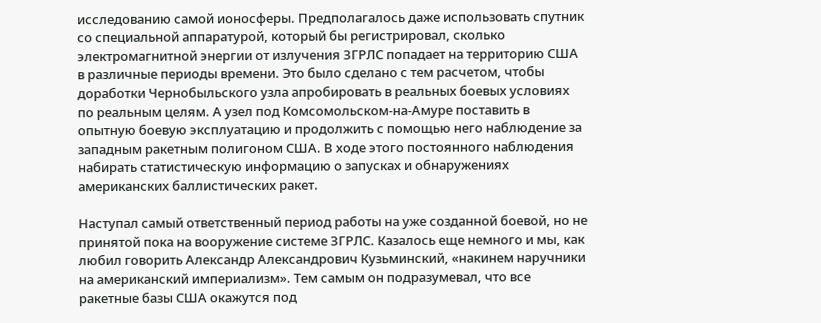исследованию самой ионосферы. Предполагалось даже использовать спутник со специальной аппаратурой, который бы регистрировал, сколько электромагнитной энергии от излучения ЗГРЛС попадает на территорию США в различные периоды времени. Это было сделано с тем расчетом, чтобы доработки Чернобыльского узла апробировать в реальных боевых условиях по реальным целям. А узел под Комсомольском-на-Амуре поставить в опытную боевую эксплуатацию и продолжить с помощью него наблюдение за западным ракетным полигоном США. В ходе этого постоянного наблюдения набирать статистическую информацию о запусках и обнаружениях американских баллистических ракет.

Наступал самый ответственный период работы на уже созданной боевой, но не принятой пока на вооружение системе ЗГРЛС. Казалось еще немного и мы, как любил говорить Александр Александрович Кузьминский, «накинем наручники на американский империализм». Тем самым он подразумевал, что все ракетные базы США окажутся под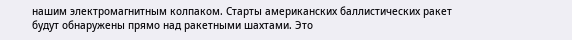нашим электромагнитным колпаком. Старты американских баллистических ракет будут обнаружены прямо над ракетными шахтами. Это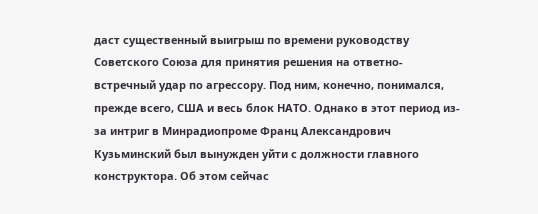даст существенный выигрыш по времени руководству Советского Союза для принятия решения на ответно-встречный удар по агрессору. Под ним, конечно, понимался, прежде всего, США и весь блок НАТО. Однако в этот период из-за интриг в Минрадиопроме Франц Александрович Кузьминский был вынужден уйти с должности главного конструктора. Об этом сейчас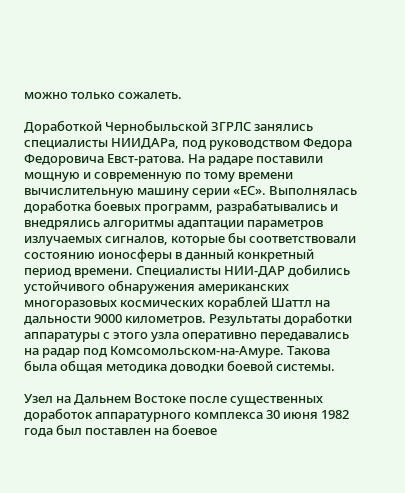можно только сожалеть.

Доработкой Чернобыльской ЗГРЛС занялись специалисты НИИДАРа, под руководством Федора Федоровича Евст-ратова. На радаре поставили мощную и современную по тому времени вычислительную машину серии «ЕС». Выполнялась доработка боевых программ, разрабатывались и внедрялись алгоритмы адаптации параметров излучаемых сигналов, которые бы соответствовали состоянию ионосферы в данный конкретный период времени. Специалисты НИИ-ДАР добились устойчивого обнаружения американских многоразовых космических кораблей Шаттл на дальности 9000 километров. Результаты доработки аппаратуры с этого узла оперативно передавались на радар под Комсомольском-на-Амуре. Такова была общая методика доводки боевой системы.

Узел на Дальнем Востоке после существенных доработок аппаратурного комплекса 30 июня 1982 года был поставлен на боевое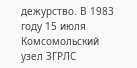дежурство. В 1983 году 15 июля Комсомольский узел ЗГРЛС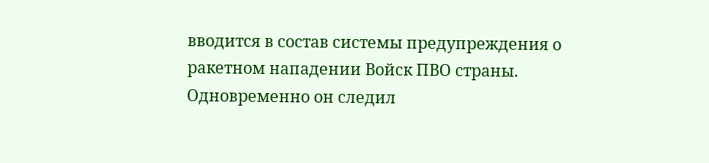вводится в состав системы предупреждения о ракетном нападении Войск ПВО страны. Одновременно он следил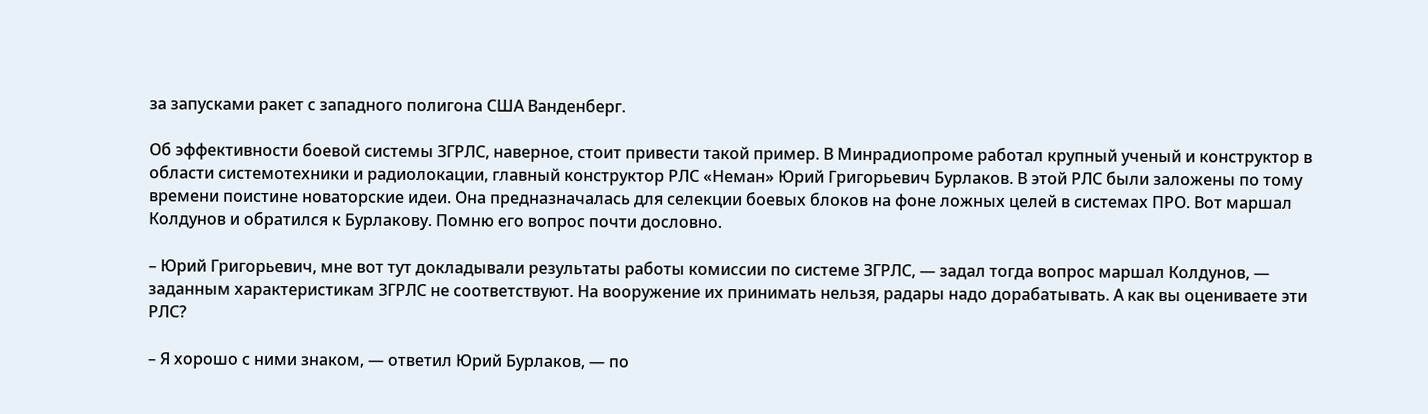за запусками ракет с западного полигона США Ванденберг.

Об эффективности боевой системы ЗГРЛС, наверное, стоит привести такой пример. В Минрадиопроме работал крупный ученый и конструктор в области системотехники и радиолокации, главный конструктор РЛС «Неман» Юрий Григорьевич Бурлаков. В этой РЛС были заложены по тому времени поистине новаторские идеи. Она предназначалась для селекции боевых блоков на фоне ложных целей в системах ПРО. Вот маршал Колдунов и обратился к Бурлакову. Помню его вопрос почти дословно.

– Юрий Григорьевич, мне вот тут докладывали результаты работы комиссии по системе ЗГРЛС, — задал тогда вопрос маршал Колдунов, — заданным характеристикам ЗГРЛС не соответствуют. На вооружение их принимать нельзя, радары надо дорабатывать. А как вы оцениваете эти РЛС?

– Я хорошо с ними знаком, — ответил Юрий Бурлаков, — по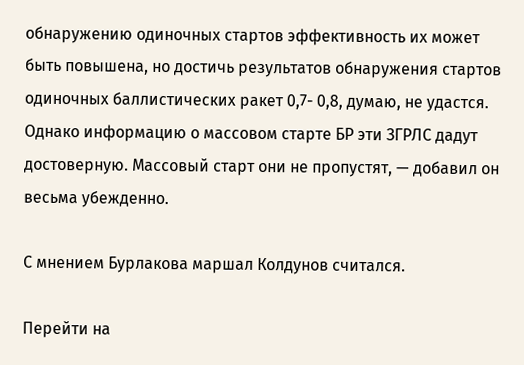обнаружению одиночных стартов эффективность их может быть повышена, но достичь результатов обнаружения стартов одиночных баллистических ракет 0,7- 0,8, думаю, не удастся. Однако информацию о массовом старте БР эти ЗГРЛС дадут достоверную. Массовый старт они не пропустят, — добавил он весьма убежденно.

С мнением Бурлакова маршал Колдунов считался.

Перейти на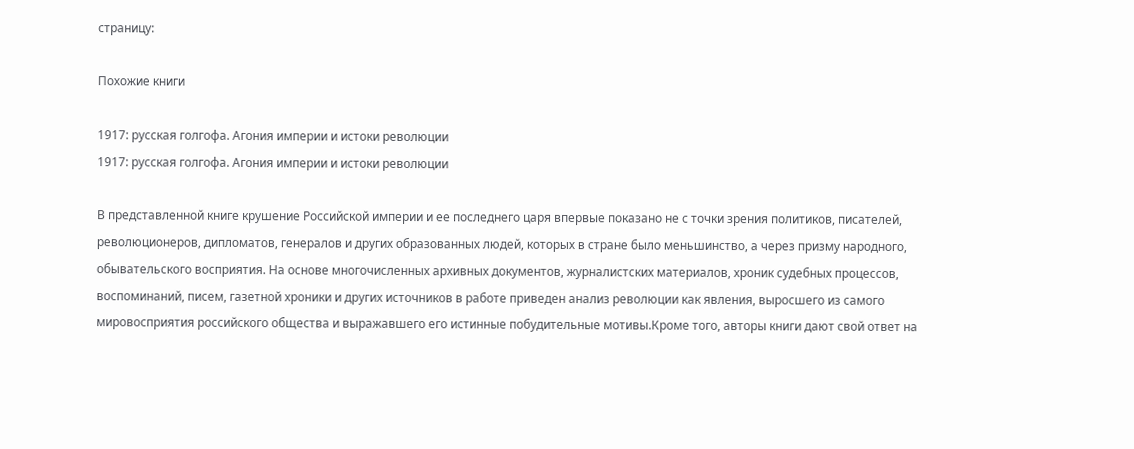страницу:

Похожие книги

1917: русская голгофа. Агония империи и истоки революции
1917: русская голгофа. Агония империи и истоки революции

В представленной книге крушение Российской империи и ее последнего царя впервые показано не с точки зрения политиков, писателей, революционеров, дипломатов, генералов и других образованных людей, которых в стране было меньшинство, а через призму народного, обывательского восприятия. На основе многочисленных архивных документов, журналистских материалов, хроник судебных процессов, воспоминаний, писем, газетной хроники и других источников в работе приведен анализ революции как явления, выросшего из самого мировосприятия российского общества и выражавшего его истинные побудительные мотивы.Кроме того, авторы книги дают свой ответ на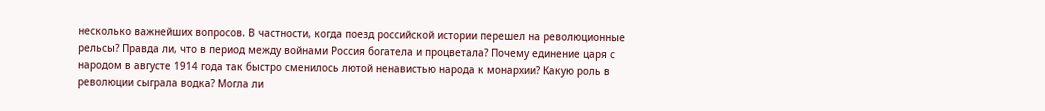несколько важнейших вопросов. В частности, когда поезд российской истории перешел на революционные рельсы? Правда ли, что в период между войнами Россия богатела и процветала? Почему единение царя с народом в августе 1914 года так быстро сменилось лютой ненавистью народа к монархии? Какую роль в революции сыграла водка? Могла ли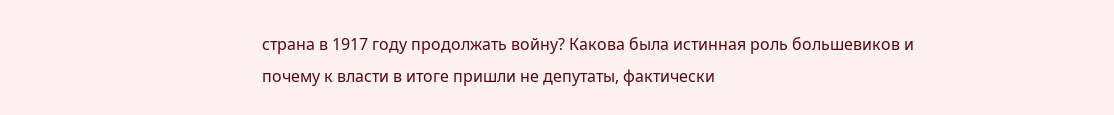страна в 1917 году продолжать войну? Какова была истинная роль большевиков и почему к власти в итоге пришли не депутаты, фактически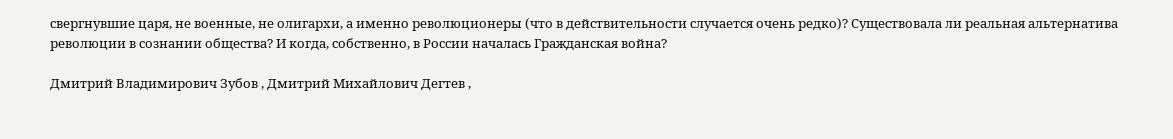свергнувшие царя, не военные, не олигархи, а именно революционеры (что в действительности случается очень редко)? Существовала ли реальная альтернатива революции в сознании общества? И когда, собственно, в России началась Гражданская война?

Дмитрий Владимирович Зубов , Дмитрий Михайлович Дегтев ,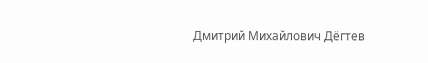Дмитрий Михайлович Дёгтев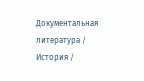Документальная литература / История /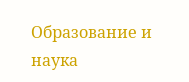Образование и наука